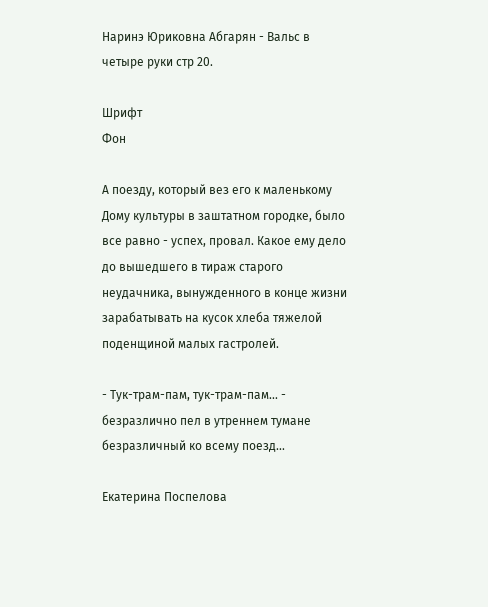Наринэ Юриковна Абгарян - Вальс в четыре руки стр 20.

Шрифт
Фон

А поезду, который вез его к маленькому Дому культуры в заштатном городке, было все равно - успех, провал. Какое ему дело до вышедшего в тираж старого неудачника, вынужденного в конце жизни зарабатывать на кусок хлеба тяжелой поденщиной малых гастролей.

- Тук-трам-пам, тук-трам-пам... - безразлично пел в утреннем тумане безразличный ко всему поезд...

Екатерина Поспелова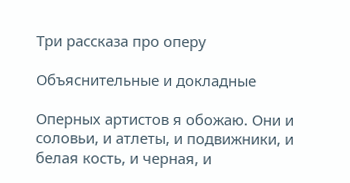Три рассказа про оперу

Объяснительные и докладные

Оперных артистов я обожаю. Они и соловьи, и атлеты, и подвижники, и белая кость, и черная, и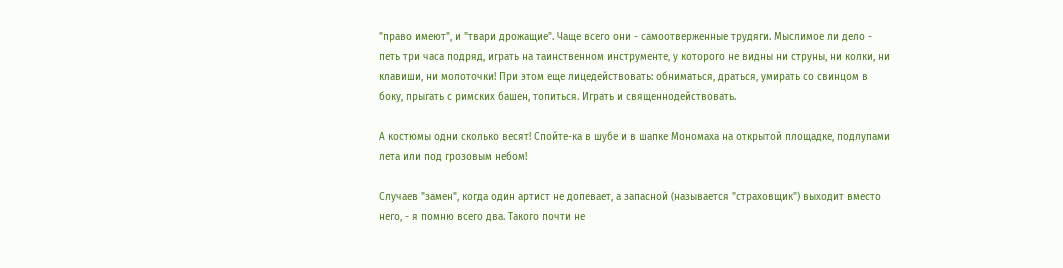"право имеют", и "твари дрожащие". Чаще всего они - самоотверженные трудяги. Мыслимое ли дело - петь три часа подряд, играть на таинственном инструменте, у которого не видны ни струны, ни колки, ни клавиши, ни молоточки! При этом еще лицедействовать: обниматься, драться, умирать со свинцом в боку, прыгать с римских башен, топиться. Играть и священнодействовать.

А костюмы одни сколько весят! Спойте-ка в шубе и в шапке Мономаха на открытой площадке, подлупами лета или под грозовым небом!

Случаев "замен", когда один артист не допевает, а запасной (называется "страховщик") выходит вместо него, - я помню всего два. Такого почти не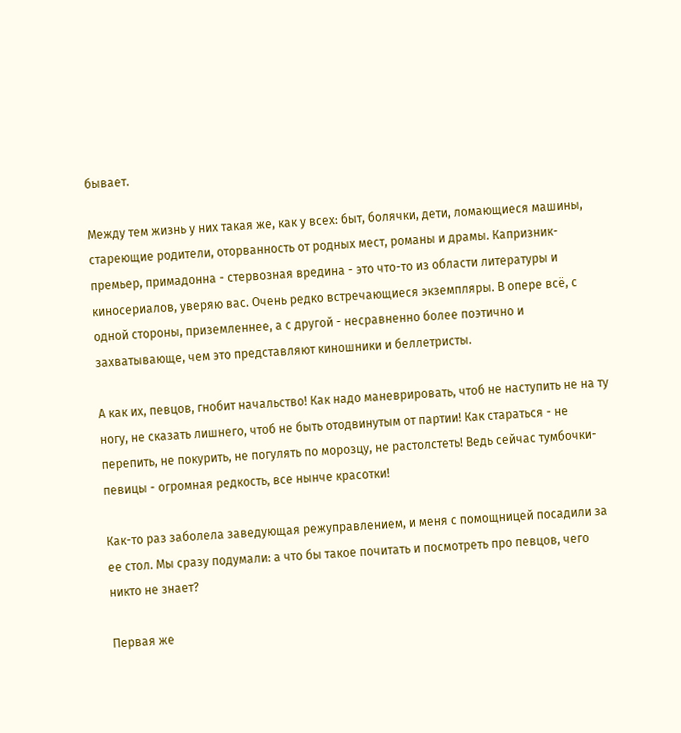бывает.

Между тем жизнь у них такая же, как у всех: быт, болячки, дети, ломающиеся машины, стареющие родители, оторванность от родных мест, романы и драмы. Капризник-премьер, примадонна - стервозная вредина - это что-то из области литературы и киносериалов, уверяю вас. Очень редко встречающиеся экземпляры. В опере всё, с одной стороны, приземленнее, а с другой - несравненно более поэтично и захватывающе, чем это представляют киношники и беллетристы.

А как их, певцов, гнобит начальство! Как надо маневрировать, чтоб не наступить не на ту ногу, не сказать лишнего, чтоб не быть отодвинутым от партии! Как стараться - не перепить, не покурить, не погулять по морозцу, не растолстеть! Ведь сейчас тумбочки-певицы - огромная редкость, все нынче красотки!

Как-то раз заболела заведующая режуправлением, и меня с помощницей посадили за ее стол. Мы сразу подумали: а что бы такое почитать и посмотреть про певцов, чего никто не знает?

Первая же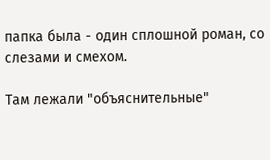папка была - один сплошной роман, со слезами и смехом.

Там лежали "объяснительные"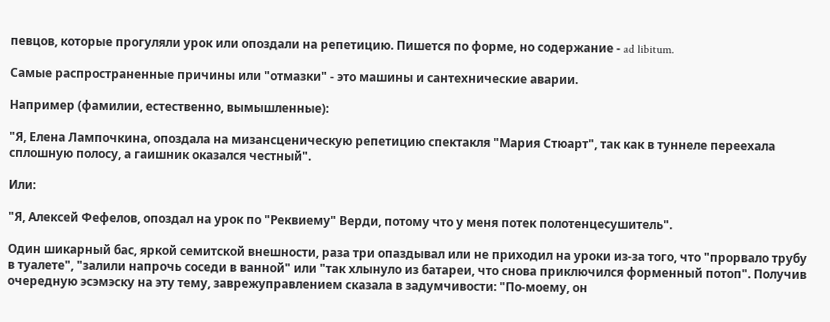певцов, которые прогуляли урок или опоздали на репетицию. Пишется по форме, но содержание - ad libitum.

Самые распространенные причины или "отмазки" - это машины и сантехнические аварии.

Например (фамилии, естественно, вымышленные):

"Я, Елена Лампочкина, опоздала на мизансценическую репетицию спектакля "Мария Стюарт", так как в туннеле переехала сплошную полосу, а гаишник оказался честный".

Или:

"Я, Алексей Фефелов, опоздал на урок по "Реквиему" Верди, потому что у меня потек полотенцесушитель".

Один шикарный бас, яркой семитской внешности, раза три опаздывал или не приходил на уроки из-за того, что "прорвало трубу в туалете", "залили напрочь соседи в ванной" или "так хлынуло из батареи, что снова приключился форменный потоп". Получив очередную эсэмэску на эту тему, заврежуправлением сказала в задумчивости: "По-моему, он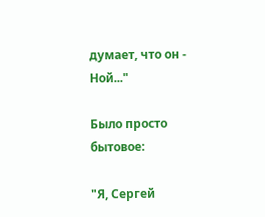думает, что он - Ной..."

Было просто бытовое:

"Я, Сергей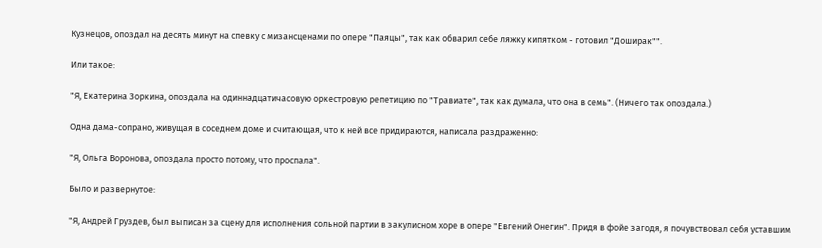Кузнецов, опоздал на десять минут на спевку с мизансценами по опере "Паяцы", так как обварил себе ляжку кипятком - готовил "Доширак"".

Или такое:

"Я, Екатерина Зоркина, опоздала на одиннадцатичасовую оркестровую репетицию по "Травиате", так как думала, что она в семь". (Ничего так опоздала.)

Одна дама-сопрано, живущая в соседнем доме и считающая, что к ней все придираются, написала раздраженно:

"Я, Ольга Воронова, опоздала просто потому, что проспала".

Было и развернутое:

"Я, Андрей Груздев, был выписан за сцену для исполнения сольной партии в закулисном хоре в опере "Евгений Онегин". Придя в фойе загодя, я почувствовал себя уставшим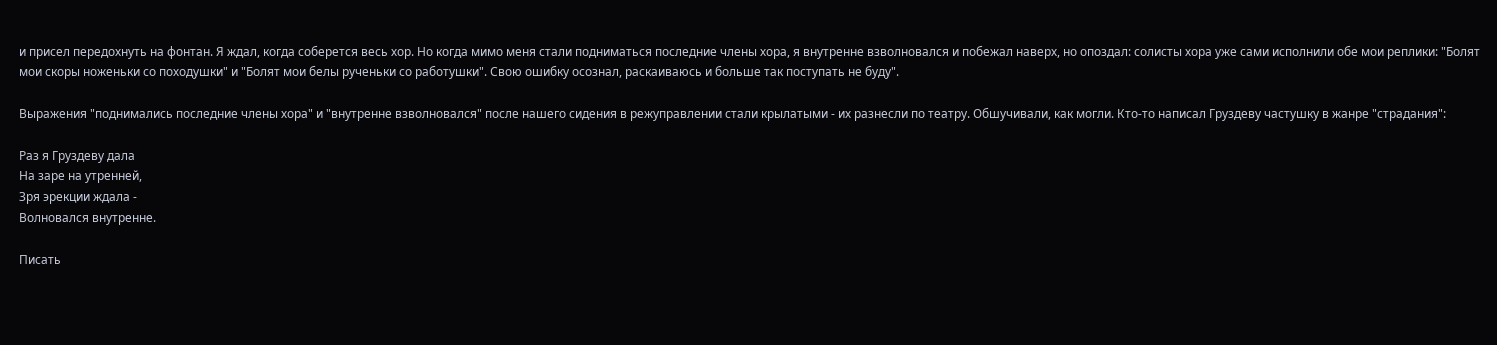и присел передохнуть на фонтан. Я ждал, когда соберется весь хор. Но когда мимо меня стали подниматься последние члены хора, я внутренне взволновался и побежал наверх, но опоздал: солисты хора уже сами исполнили обе мои реплики: "Болят мои скоры ноженьки со походушки" и "Болят мои белы рученьки со работушки". Свою ошибку осознал, раскаиваюсь и больше так поступать не буду".

Выражения "поднимались последние члены хора" и "внутренне взволновался" после нашего сидения в режуправлении стали крылатыми - их разнесли по театру. Обшучивали, как могли. Кто-то написал Груздеву частушку в жанре "страдания":

Раз я Груздеву дала
На заре на утренней,
Зря эрекции ждала -
Волновался внутренне.

Писать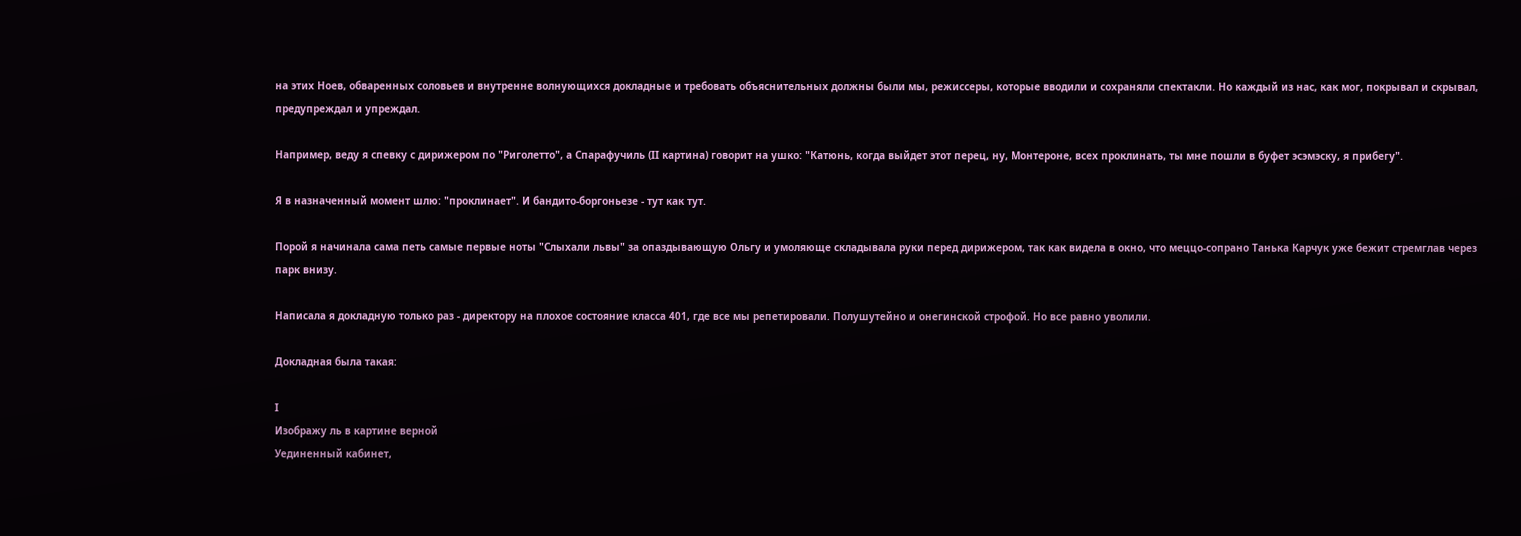на этих Ноев, обваренных соловьев и внутренне волнующихся докладные и требовать объяснительных должны были мы, режиссеры, которые вводили и сохраняли спектакли. Но каждый из нас, как мог, покрывал и скрывал, предупреждал и упреждал.

Например, веду я спевку с дирижером по "Риголетто", а Спарафучиль (II картина) говорит на ушко: "Катюнь, когда выйдет этот перец, ну, Монтероне, всех проклинать, ты мне пошли в буфет эсэмэску, я прибегу".

Я в назначенный момент шлю: "проклинает". И бандито-боргоньезе - тут как тут.

Порой я начинала сама петь самые первые ноты "Слыхали львы" за опаздывающую Ольгу и умоляюще складывала руки перед дирижером, так как видела в окно, что меццо-сопрано Танька Карчук уже бежит стремглав через парк внизу.

Написала я докладную только раз - директору на плохое состояние класса 401, где все мы репетировали. Полушутейно и онегинской строфой. Но все равно уволили.

Докладная была такая:

I
Изображу ль в картине верной
Уединенный кабинет,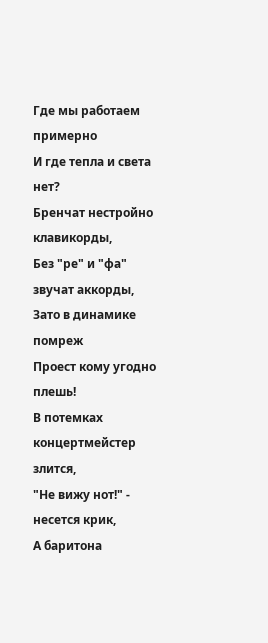Где мы работаем примерно
И где тепла и света нет?
Бренчат нестройно клавикорды,
Без "ре" и "фа" звучат аккорды,
Зато в динамике помреж
Проест кому угодно плешь!
В потемках концертмейстер злится,
"Не вижу нот!" - несется крик,
А баритона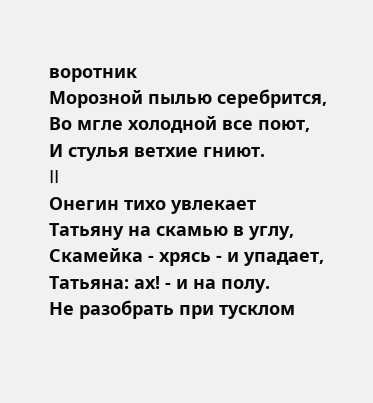воротник
Морозной пылью серебрится,
Во мгле холодной все поют,
И стулья ветхие гниют.
II
Онегин тихо увлекает
Татьяну на скамью в углу,
Скамейка - хрясь - и упадает,
Татьяна: ах! - и на полу.
Не разобрать при тусклом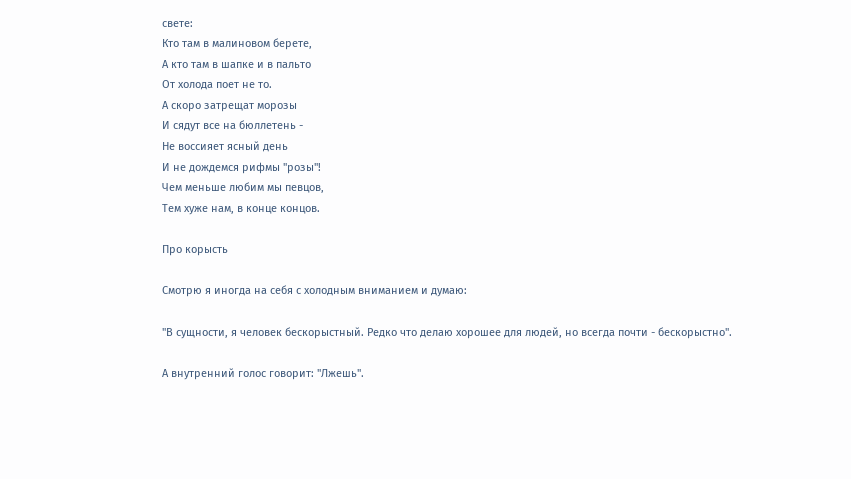свете:
Кто там в малиновом берете,
А кто там в шапке и в пальто
От холода поет не то.
А скоро затрещат морозы
И сядут все на бюллетень -
Не воссияет ясный день
И не дождемся рифмы "розы"!
Чем меньше любим мы певцов,
Тем хуже нам, в конце концов.

Про корысть

Смотрю я иногда на себя с холодным вниманием и думаю:

"В сущности, я человек бескорыстный. Редко что делаю хорошее для людей, но всегда почти - бескорыстно".

А внутренний голос говорит: "Лжешь".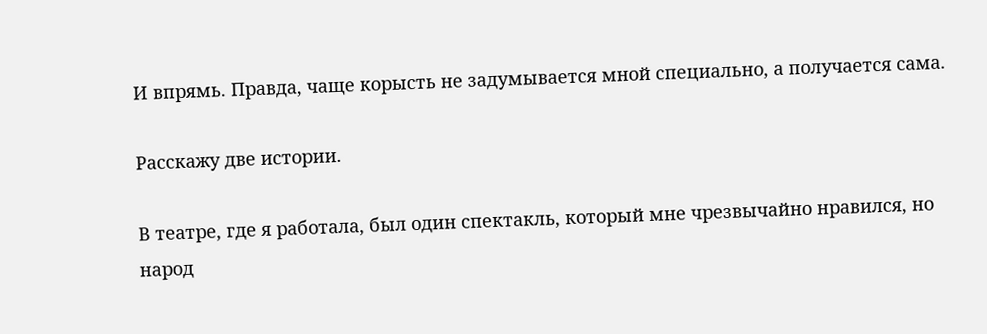И впрямь. Правда, чаще корысть не задумывается мной специально, а получается сама.

Расскажу две истории.

В театре, где я работала, был один спектакль, который мне чрезвычайно нравился, но народ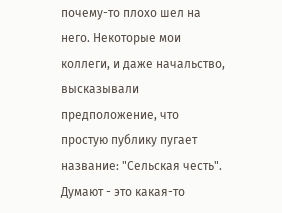почему-то плохо шел на него. Некоторые мои коллеги, и даже начальство, высказывали предположение, что простую публику пугает название: "Сельская честь". Думают - это какая-то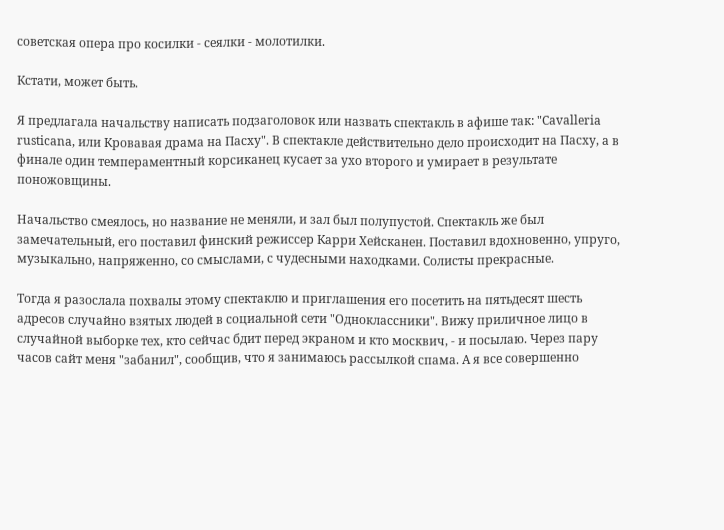советская опера про косилки - сеялки - молотилки.

Кстати, может быть.

Я предлагала начальству написать подзаголовок или назвать спектакль в афише так: "Cavalleria rusticana, или Кровавая драма на Пасху". В спектакле действительно дело происходит на Пасху, а в финале один темпераментный корсиканец кусает за ухо второго и умирает в результате поножовщины.

Начальство смеялось, но название не меняли, и зал был полупустой. Спектакль же был замечательный, его поставил финский режиссер Карри Хейсканен. Поставил вдохновенно, упруго, музыкально, напряженно, со смыслами, с чудесными находками. Солисты прекрасные.

Тогда я разослала похвалы этому спектаклю и приглашения его посетить на пятьдесят шесть адресов случайно взятых людей в социальной сети "Одноклассники". Вижу приличное лицо в случайной выборке тех, кто сейчас бдит перед экраном и кто москвич, - и посылаю. Через пару часов сайт меня "забанил", сообщив, что я занимаюсь рассылкой спама. А я все совершенно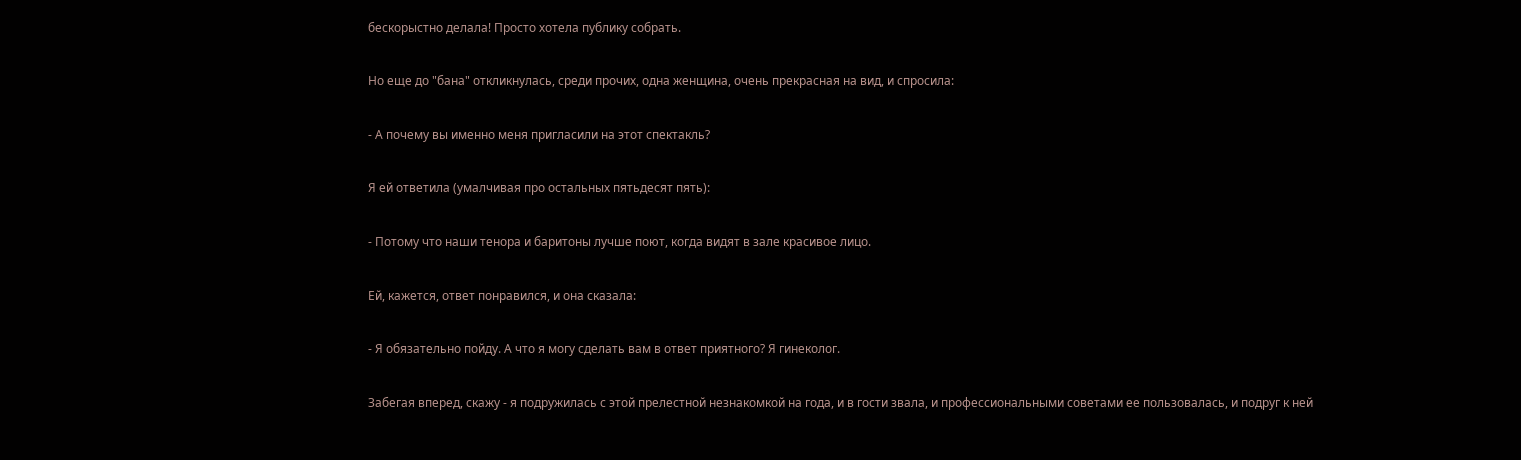бескорыстно делала! Просто хотела публику собрать.

Но еще до "бана" откликнулась, среди прочих, одна женщина, очень прекрасная на вид, и спросила:

- А почему вы именно меня пригласили на этот спектакль?

Я ей ответила (умалчивая про остальных пятьдесят пять):

- Потому что наши тенора и баритоны лучше поют, когда видят в зале красивое лицо.

Ей, кажется, ответ понравился, и она сказала:

- Я обязательно пойду. А что я могу сделать вам в ответ приятного? Я гинеколог.

Забегая вперед, скажу - я подружилась с этой прелестной незнакомкой на года, и в гости звала, и профессиональными советами ее пользовалась, и подруг к ней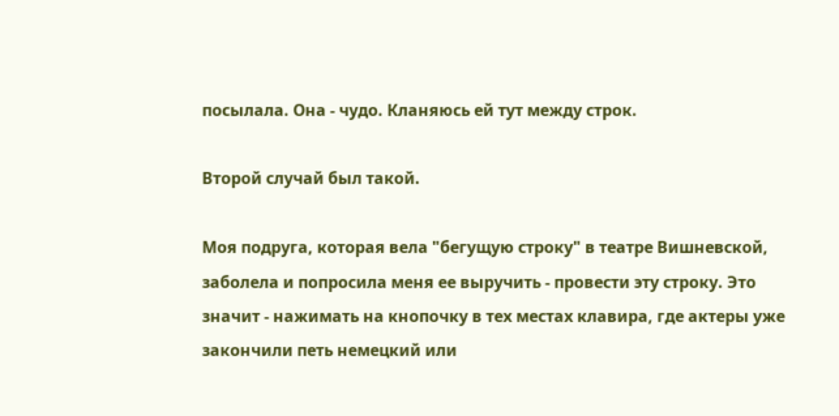посылала. Она - чудо. Кланяюсь ей тут между строк.

Второй случай был такой.

Моя подруга, которая вела "бегущую строку" в театре Вишневской, заболела и попросила меня ее выручить - провести эту строку. Это значит - нажимать на кнопочку в тех местах клавира, где актеры уже закончили петь немецкий или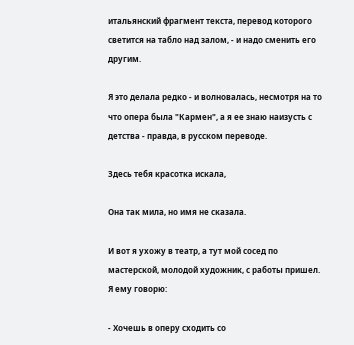итальянский фрагмент текста, перевод которого светится на табло над залом, - и надо сменить его другим.

Я это делала редко - и волновалась, несмотря на то что опера была "Кармен", а я ее знаю наизусть с детства - правда, в русском переводе.

Здесь тебя красотка искала,

Она так мила, но имя не сказала.

И вот я ухожу в театр, а тут мой сосед по мастерской, молодой художник, с работы пришел. Я ему говорю:

- Хочешь в оперу сходить со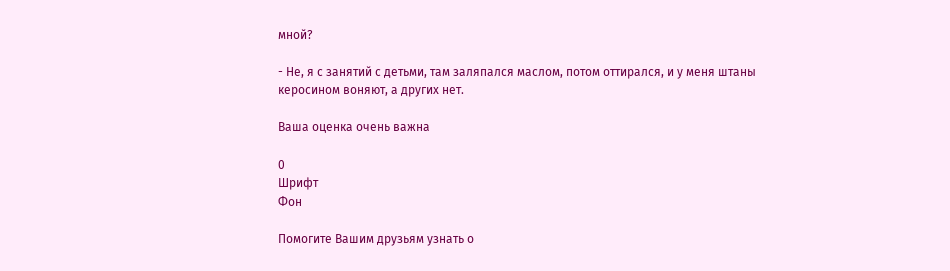мной?

- Не, я с занятий с детьми, там заляпался маслом, потом оттирался, и у меня штаны керосином воняют, а других нет.

Ваша оценка очень важна

0
Шрифт
Фон

Помогите Вашим друзьям узнать о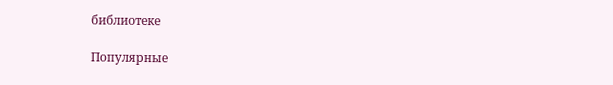библиотеке

Популярные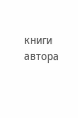книги автора